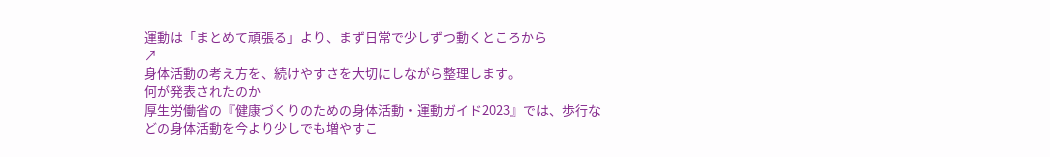運動は「まとめて頑張る」より、まず日常で少しずつ動くところから
↗
身体活動の考え方を、続けやすさを大切にしながら整理します。
何が発表されたのか
厚生労働省の『健康づくりのための身体活動・運動ガイド2023』では、歩行などの身体活動を今より少しでも増やすこ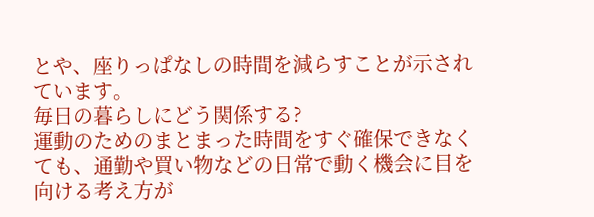とや、座りっぱなしの時間を減らすことが示されています。
毎日の暮らしにどう関係する?
運動のためのまとまった時間をすぐ確保できなくても、通勤や買い物などの日常で動く機会に目を向ける考え方が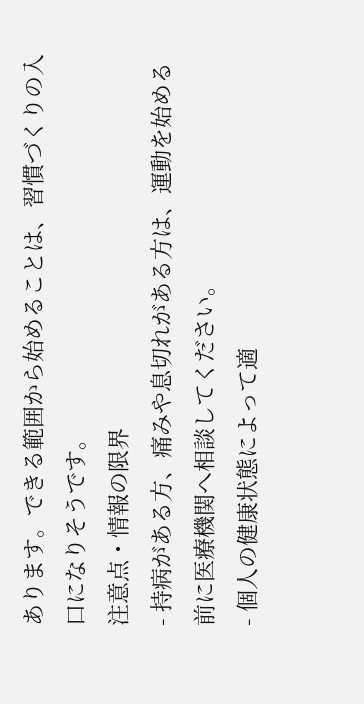あります。できる範囲から始めることは、習慣づくりの入口になりそうです。
注意点・情報の限界
- 持病がある方、痛みや息切れがある方は、運動を始める前に医療機関へ相談してください。
- 個人の健康状態によって適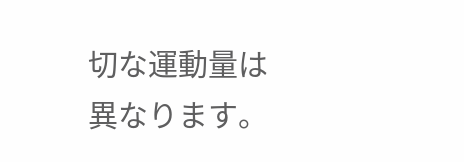切な運動量は異なります。